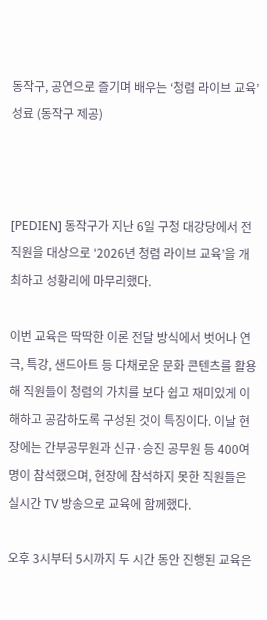동작구, 공연으로 즐기며 배우는 ‘청렴 라이브 교육’ 성료 (동작구 제공)



[PEDIEN] 동작구가 지난 6일 구청 대강당에서 전 직원을 대상으로 ‘2026년 청렴 라이브 교육’을 개최하고 성황리에 마무리했다.

이번 교육은 딱딱한 이론 전달 방식에서 벗어나 연극, 특강, 샌드아트 등 다채로운 문화 콘텐츠를 활용해 직원들이 청렴의 가치를 보다 쉽고 재미있게 이해하고 공감하도록 구성된 것이 특징이다. 이날 현장에는 간부공무원과 신규·승진 공무원 등 400여 명이 참석했으며, 현장에 참석하지 못한 직원들은 실시간 TV 방송으로 교육에 함께했다.

오후 3시부터 5시까지 두 시간 동안 진행된 교육은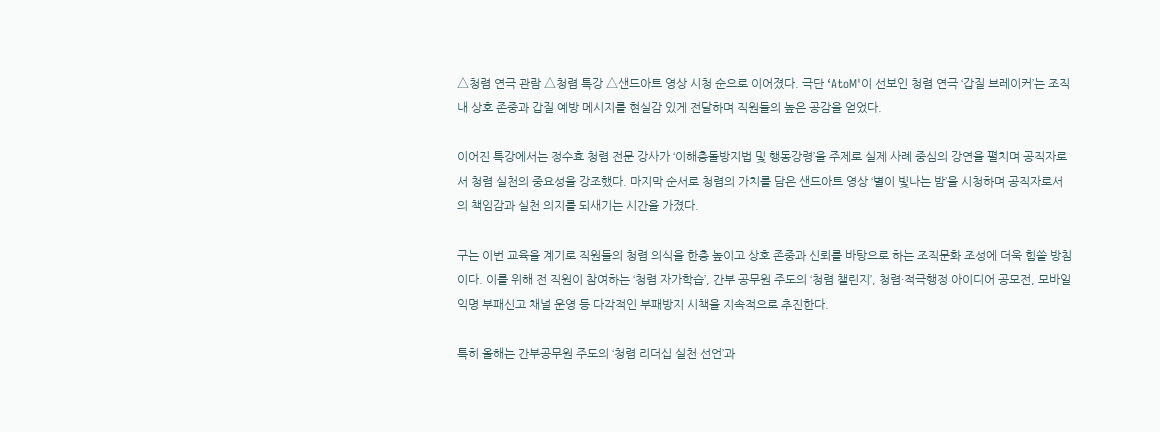△청렴 연극 관람 △청렴 특강 △샌드아트 영상 시청 순으로 이어졌다. 극단 ‘AtoM'이 선보인 청렴 연극 ‘갑질 브레이커’는 조직 내 상호 존중과 갑질 예방 메시지를 현실감 있게 전달하며 직원들의 높은 공감을 얻었다.

이어진 특강에서는 정수효 청렴 전문 강사가 ‘이해충돌방지법 및 행동강령’을 주제로 실제 사례 중심의 강연을 펼치며 공직자로서 청렴 실천의 중요성을 강조했다. 마지막 순서로 청렴의 가치를 담은 샌드아트 영상 ‘별이 빛나는 밤’을 시청하며 공직자로서의 책임감과 실천 의지를 되새기는 시간을 가졌다.

구는 이번 교육을 계기로 직원들의 청렴 의식을 한층 높이고 상호 존중과 신뢰를 바탕으로 하는 조직문화 조성에 더욱 힘쓸 방침이다. 이를 위해 전 직원이 참여하는 ‘청렴 자가학습’, 간부 공무원 주도의 ‘청렴 챌린지’, 청렴·적극행정 아이디어 공모전, 모바일 익명 부패신고 채널 운영 등 다각적인 부패방지 시책을 지속적으로 추진한다.

특히 올해는 간부공무원 주도의 ‘청렴 리더십 실천 선언’과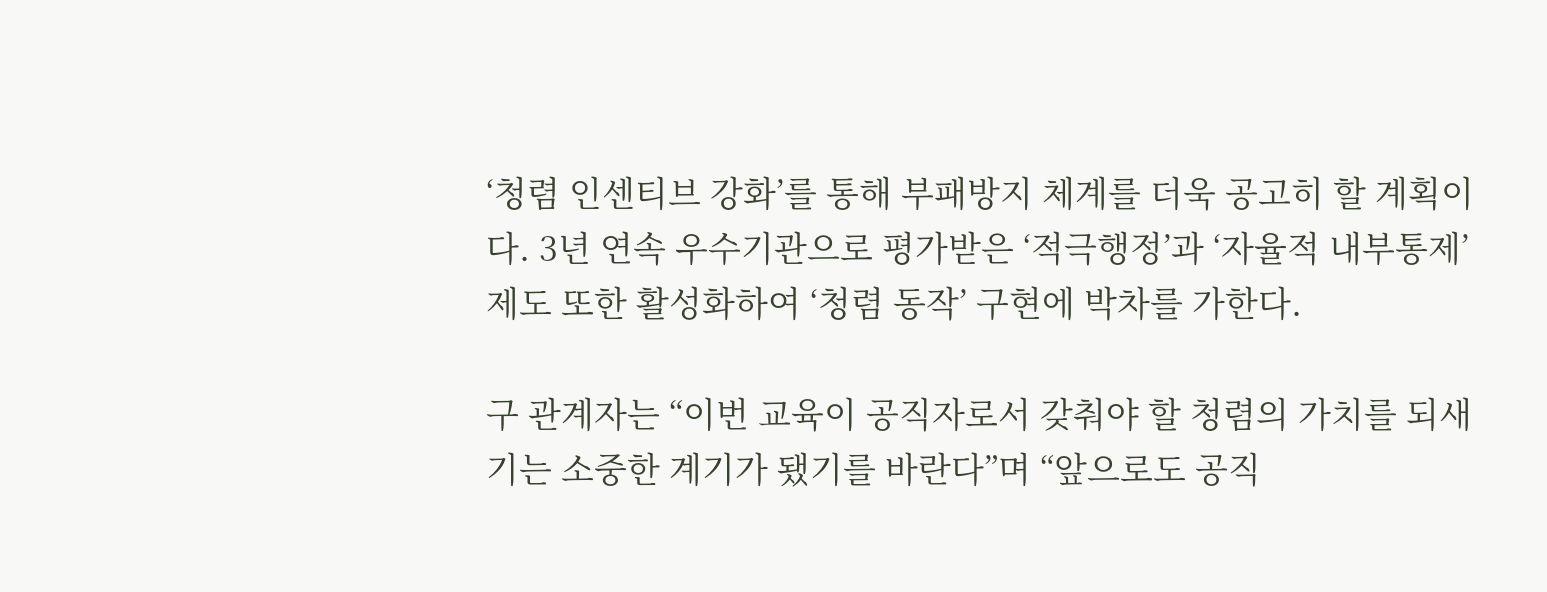‘청렴 인센티브 강화’를 통해 부패방지 체계를 더욱 공고히 할 계획이다. 3년 연속 우수기관으로 평가받은 ‘적극행정’과 ‘자율적 내부통제’ 제도 또한 활성화하여 ‘청렴 동작’ 구현에 박차를 가한다.

구 관계자는 “이번 교육이 공직자로서 갖춰야 할 청렴의 가치를 되새기는 소중한 계기가 됐기를 바란다”며 “앞으로도 공직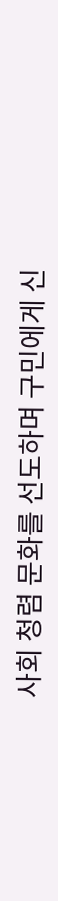사회 청렴 문화를 선도하며 구민에게 신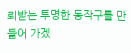뢰받는 투명한 동작구를 만들어 가겠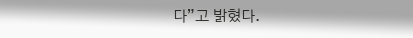다”고 밝혔다.